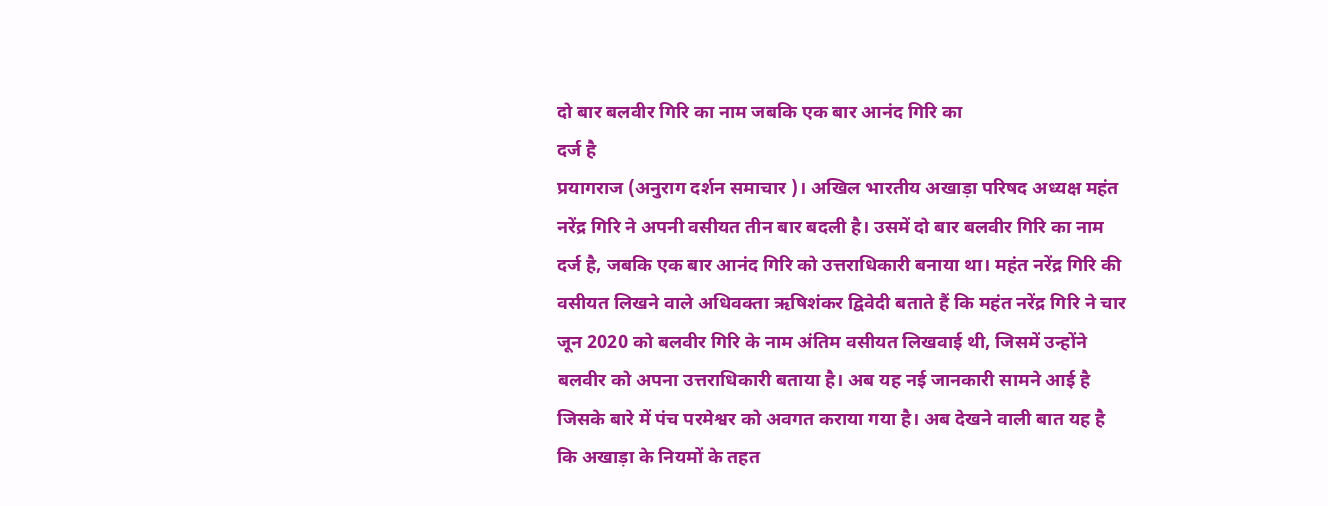दो बार बलवीर गिरि का नाम जबकि एक बार आनंद गिरि का
दर्ज है
प्रयागराज (अनुराग दर्शन समाचार )। अखिल भारतीय अखाड़ा परिषद अध्यक्ष महंत नरेंद्र गिरि ने अपनी वसीयत तीन बार बदली है। उसमें दो बार बलवीर गिरि का नाम दर्ज है, जबकि एक बार आनंद गिरि को उत्तराधिकारी बनाया था। महंत नरेंद्र गिरि की वसीयत लिखने वाले अधिवक्ता ऋषिशंकर द्विवेदी बताते हैं कि महंत नरेंद्र गिरि ने चार जून 2020 को बलवीर गिरि के नाम अंतिम वसीयत लिखवाई थी, जिसमें उन्होंने बलवीर को अपना उत्तराधिकारी बताया है। अब यह नई जानकारी सामने आई है जिसके बारे में पंच परमेश्वर को अवगत कराया गया है। अब देखने वाली बात यह है कि अखाड़ा के नियमों के तहत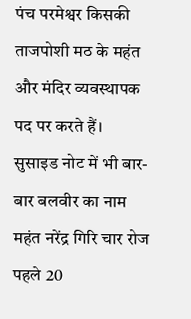पंच परमेश्वर किसकी ताजपोशी मठ के महंत और मंदिर व्यवस्थापक पद पर करते हैं।
सुसाइड नोट में भी बार-बार बलवीर का नाम
महंत नरेंद्र गिरि चार रोज पहले 20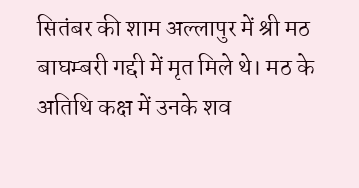सितंबर की शाम अल्लापुर में श्री मठ बाघम्बरी गद्दी में मृत मिले थे। मठ के अतिथि कक्ष में उनके शव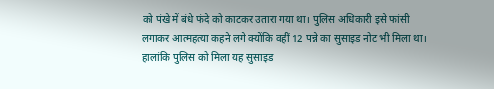को पंखे में बंधे फंदे को काटकर उतारा गया था। पुलिस अधिकारी इसे फांसी लगाकर आत्महत्या कहने लगे क्योंकि वहीं 12 पन्ने का सुसाइड नोट भी मिला था। हालांकि पुलिस को मिला यह सुसाइड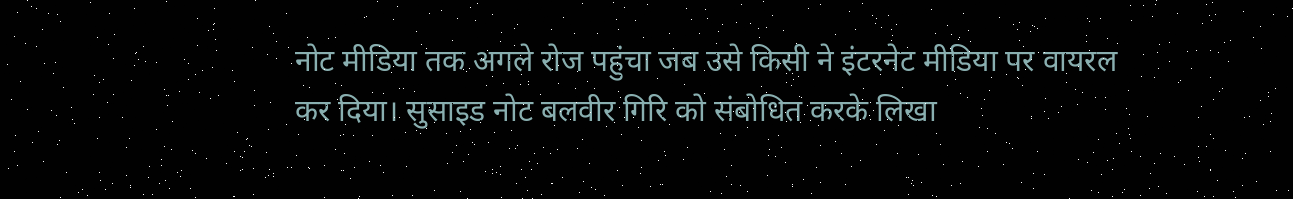नोट मीडिया तक अगले रोज पहुंचा जब उसे किसी ने इंटरनेट मीडिया पर वायरल कर दिया। सुसाइड नोट बलवीर गिरि को संबोधित करके लिखा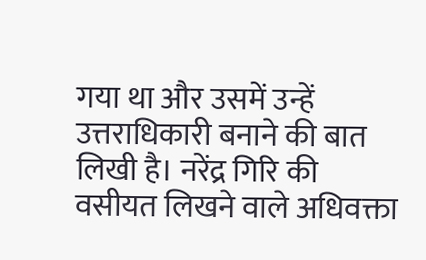गया था और उसमें उन्हें उत्तराधिकारी बनाने की बात लिखी है। नरेंद्र गिरि की वसीयत लिखने वाले अधिवक्ता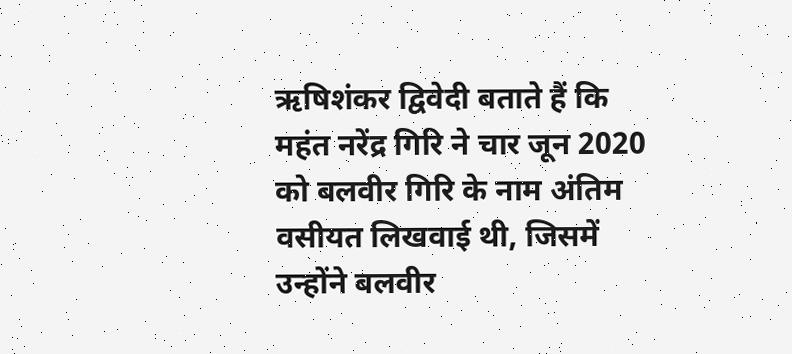ऋषिशंकर द्विवेदी बताते हैं कि महंत नरेंद्र गिरि ने चार जून 2020 को बलवीर गिरि के नाम अंतिम वसीयत लिखवाई थी, जिसमें उन्होंने बलवीर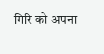गिरि को अपना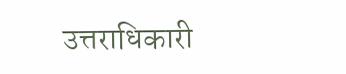उत्तराधिकारी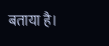बताया है।